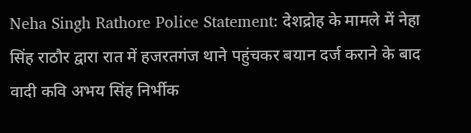Neha Singh Rathore Police Statement: देशद्रोह के मामले में नेहा सिंह राठौर द्वारा रात में हजरतगंज थाने पहुंचकर बयान दर्ज कराने के बाद वादी कवि अभय सिंह निर्भीक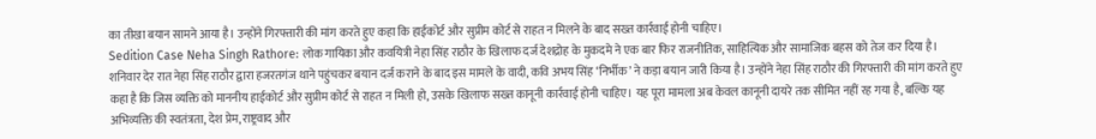का तीखा बयान सामने आया है। उन्होंने गिरफ्तारी की मांग करते हुए कहा कि हाईकोर्ट और सुप्रीम कोर्ट से राहत न मिलने के बाद सख्त कार्रवाई होनी चाहिए।
Sedition Case Neha Singh Rathore: लोक गायिका और कवयित्री नेहा सिंह राठौर के खिलाफ दर्ज देशद्रोह के मुकदमे ने एक बार फिर राजनीतिक, साहित्यिक और सामाजिक बहस को तेज कर दिया है। शनिवार देर रात नेहा सिंह राठौर द्वारा हजरतगंज थाने पहुंचकर बयान दर्ज कराने के बाद इस मामले के वादी, कवि अभय सिंह ‘निर्भीक’ ने कड़ा बयान जारी किया है। उन्होंने नेहा सिंह राठौर की गिरफ्तारी की मांग करते हुए कहा है कि जिस व्यक्ति को माननीय हाईकोर्ट और सुप्रीम कोर्ट से राहत न मिली हो, उसके खिलाफ सख्त कानूनी कार्रवाई होनी चाहिए। यह पूरा मामला अब केवल कानूनी दायरे तक सीमित नहीं रह गया है, बल्कि यह अभिव्यक्ति की स्वतंत्रता, देश प्रेम, राष्ट्रवाद और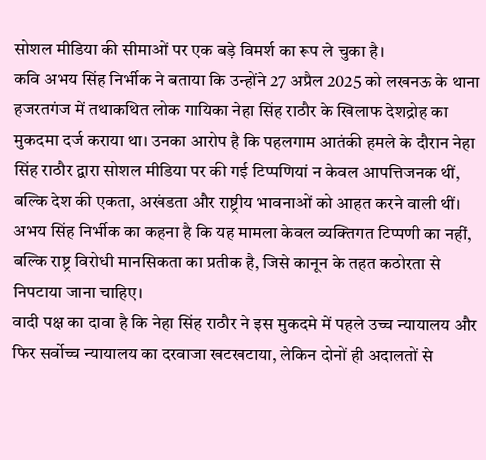सोशल मीडिया की सीमाओं पर एक बड़े विमर्श का रूप ले चुका है।
कवि अभय सिंह निर्भीक ने बताया कि उन्होंने 27 अप्रैल 2025 को लखनऊ के थाना हजरतगंज में तथाकथित लोक गायिका नेहा सिंह राठौर के खिलाफ देशद्रोह का मुकदमा दर्ज कराया था। उनका आरोप है कि पहलगाम आतंकी हमले के दौरान नेहा सिंह राठौर द्वारा सोशल मीडिया पर की गई टिप्पणियां न केवल आपत्तिजनक थीं, बल्कि देश की एकता, अखंडता और राष्ट्रीय भावनाओं को आहत करने वाली थीं। अभय सिंह निर्भीक का कहना है कि यह मामला केवल व्यक्तिगत टिप्पणी का नहीं, बल्कि राष्ट्र विरोधी मानसिकता का प्रतीक है, जिसे कानून के तहत कठोरता से निपटाया जाना चाहिए।
वादी पक्ष का दावा है कि नेहा सिंह राठौर ने इस मुकदमे में पहले उच्च न्यायालय और फिर सर्वोच्च न्यायालय का दरवाजा खटखटाया, लेकिन दोनों ही अदालतों से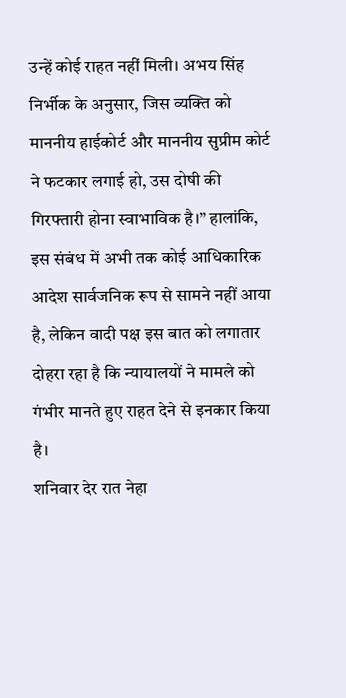उन्हें कोई राहत नहीं मिली। अभय सिंह निर्भीक के अनुसार, जिस व्यक्ति को माननीय हाईकोर्ट और माननीय सुप्रीम कोर्ट ने फटकार लगाई हो, उस दोषी की गिरफ्तारी होना स्वाभाविक है।” हालांकि, इस संबंध में अभी तक कोई आधिकारिक आदेश सार्वजनिक रूप से सामने नहीं आया है, लेकिन वादी पक्ष इस बात को लगातार दोहरा रहा है कि न्यायालयों ने मामले को गंभीर मानते हुए राहत देने से इनकार किया है।
शनिवार देर रात नेहा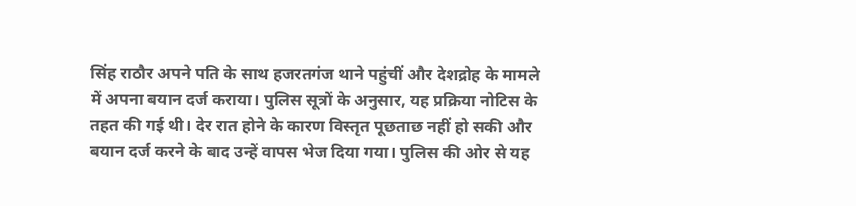सिंह राठौर अपने पति के साथ हजरतगंज थाने पहुंचीं और देशद्रोह के मामले में अपना बयान दर्ज कराया। पुलिस सूत्रों के अनुसार, यह प्रक्रिया नोटिस के तहत की गई थी। देर रात होने के कारण विस्तृत पूछताछ नहीं हो सकी और बयान दर्ज करने के बाद उन्हें वापस भेज दिया गया। पुलिस की ओर से यह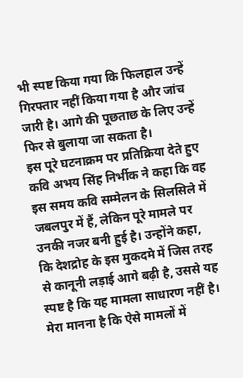भी स्पष्ट किया गया कि फिलहाल उन्हें गिरफ्तार नहीं किया गया है और जांच जारी है। आगे की पूछताछ के लिए उन्हें फिर से बुलाया जा सकता है।
इस पूरे घटनाक्रम पर प्रतिक्रिया देते हुए कवि अभय सिंह निर्भीक ने कहा कि वह इस समय कवि सम्मेलन के सिलसिले में जबलपुर में हैं, लेकिन पूरे मामले पर उनकी नजर बनी हुई है। उन्होंने कहा, कि देशद्रोह के इस मुकदमे में जिस तरह से कानूनी लड़ाई आगे बढ़ी है, उससे यह स्पष्ट है कि यह मामला साधारण नहीं है। मेरा मानना है कि ऐसे मामलों में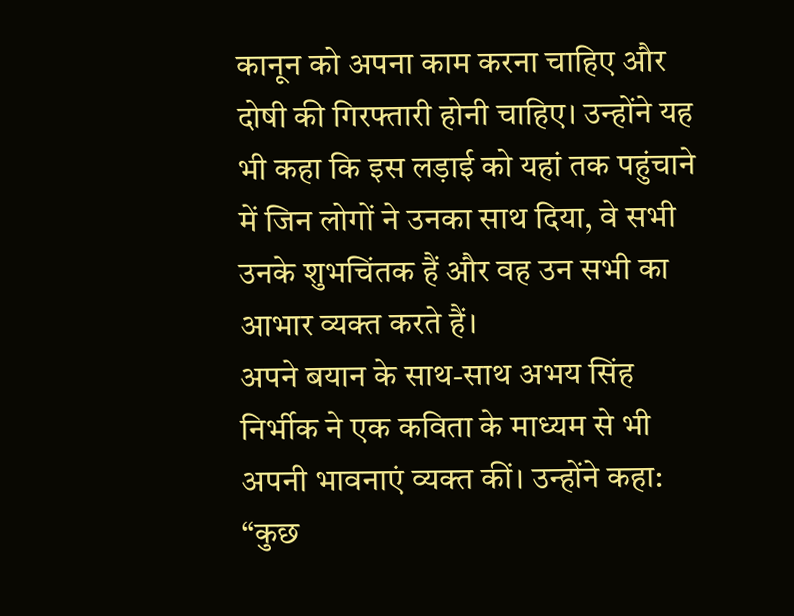कानून को अपना काम करना चाहिए और दोषी की गिरफ्तारी होनी चाहिए। उन्होंने यह भी कहा कि इस लड़ाई को यहां तक पहुंचाने में जिन लोगों ने उनका साथ दिया, वे सभी उनके शुभचिंतक हैं और वह उन सभी का आभार व्यक्त करते हैं।
अपने बयान के साथ-साथ अभय सिंह निर्भीक ने एक कविता के माध्यम से भी अपनी भावनाएं व्यक्त कीं। उन्होंने कहा:
“कुछ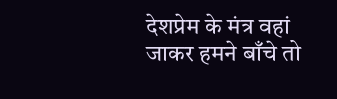देशप्रेम के मंत्र वहां जाकर हमने बाँचे तो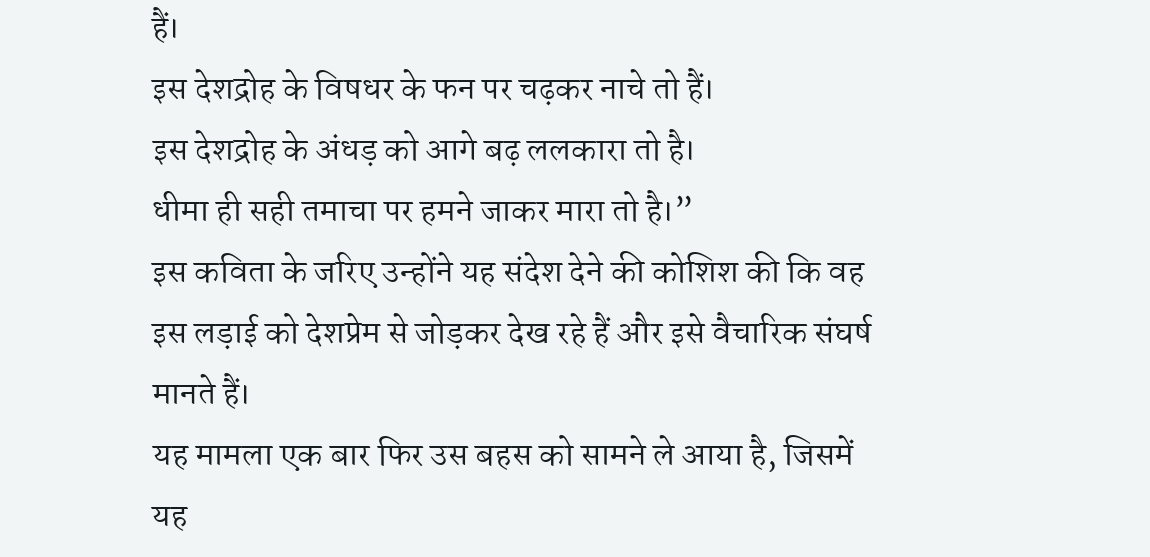हैं।
इस देशद्रोह के विषधर के फन पर चढ़कर नाचे तो हैं।
इस देशद्रोह के अंधड़ को आगे बढ़ ललकारा तो है।
धीमा ही सही तमाचा पर हमने जाकर मारा तो है।”
इस कविता के जरिए उन्होंने यह संदेश देने की कोशिश की कि वह इस लड़ाई को देशप्रेम से जोड़कर देख रहे हैं और इसे वैचारिक संघर्ष मानते हैं।
यह मामला एक बार फिर उस बहस को सामने ले आया है, जिसमें यह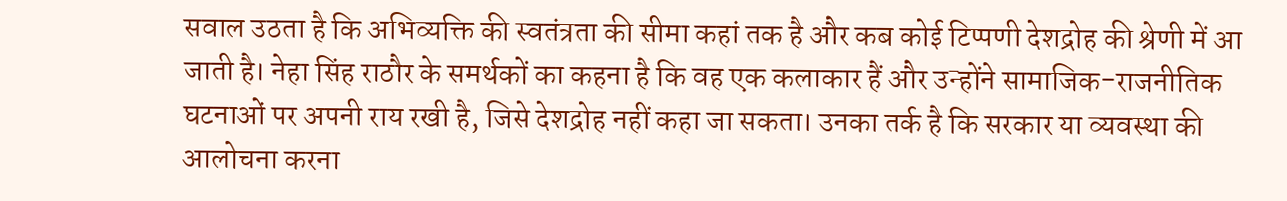सवाल उठता है कि अभिव्यक्ति की स्वतंत्रता की सीमा कहां तक है और कब कोई टिप्पणी देशद्रोह की श्रेणी में आ जाती है। नेहा सिंह राठौर के समर्थकों का कहना है कि वह एक कलाकार हैं और उन्होंने सामाजिक-राजनीतिक घटनाओं पर अपनी राय रखी है, जिसे देशद्रोह नहीं कहा जा सकता। उनका तर्क है कि सरकार या व्यवस्था की आलोचना करना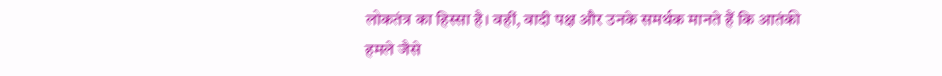लोकतंत्र का हिस्सा है। वहीं, वादी पक्ष और उनके समर्थक मानते हैं कि आतंकी हमले जैसे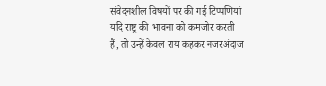संवेदनशील विषयों पर की गई टिप्पणियां यदि राष्ट्र की भावना को कमजोर करती हैं, तो उन्हें केवल राय कहकर नजरअंदाज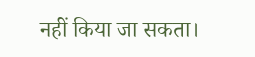नहीं किया जा सकता।